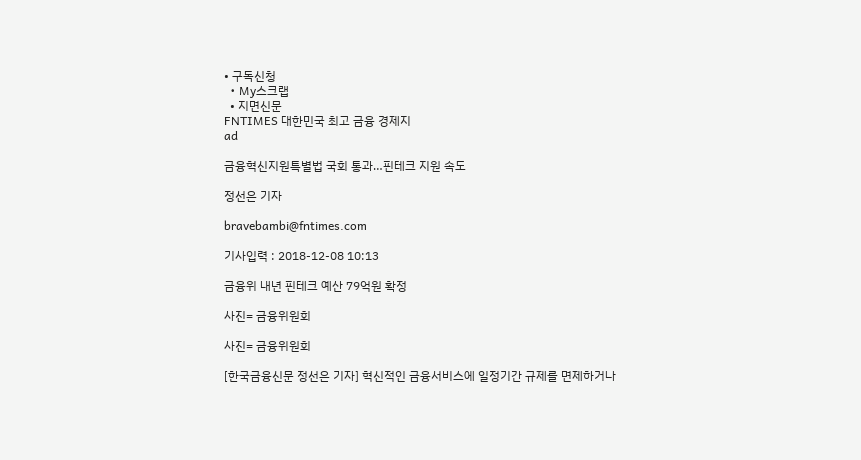• 구독신청
  • My스크랩
  • 지면신문
FNTIMES 대한민국 최고 금융 경제지
ad

금융혁신지원특별법 국회 통과…핀테크 지원 속도

정선은 기자

bravebambi@fntimes.com

기사입력 : 2018-12-08 10:13

금융위 내년 핀테크 예산 79억원 확정

사진= 금융위원회

사진= 금융위원회

[한국금융신문 정선은 기자] 혁신적인 금융서비스에 일정기간 규제를 면제하거나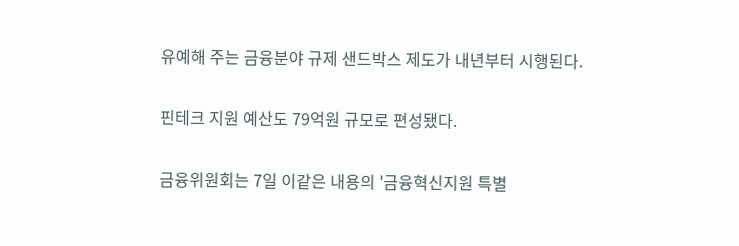유예해 주는 금융분야 규제 샌드박스 제도가 내년부터 시행된다.

핀테크 지원 예산도 79억원 규모로 편성됐다.

금융위원회는 7일 이같은 내용의 '금융혁신지원 특별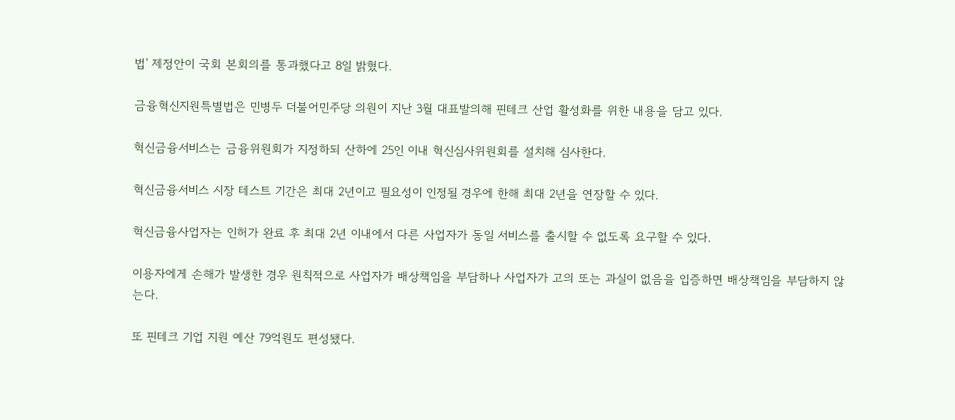법' 제정안이 국회 본회의를 통과했다고 8일 밝혔다.

금융혁신지원특별법은 민병두 더불어민주당 의원이 지난 3월 대표발의해 핀테크 산업 활성화를 위한 내용을 담고 있다.

혁신금융서비스는 금융위원회가 지정하되 산하에 25인 이내 혁신심사위원회를 설치해 심사한다.

혁신금융서비스 시장 테스트 기간은 최대 2년이고 필요성이 인정될 경우에 한해 최대 2년을 연장할 수 있다.

혁신금융사업자는 인허가 완료 후 최대 2년 이내에서 다른 사업자가 동일 서비스를 출시할 수 없도록 요구할 수 있다.

이용자에게 손해가 발생한 경우 원칙적으로 사업자가 배상책임을 부담하나 사업자가 고의 또는 과실이 없음을 입증하면 배상책임을 부담하지 않는다.

또 핀테크 기업 지원 예산 79억원도 편성됐다.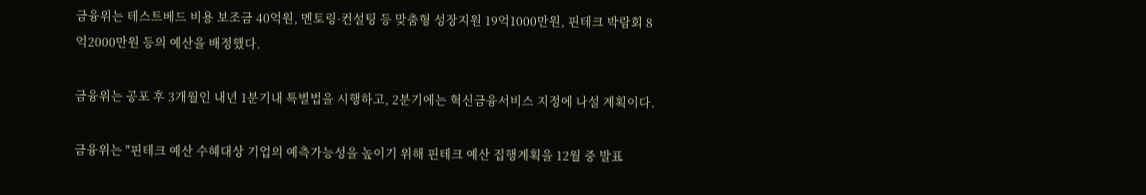금융위는 테스트베드 비용 보조금 40억원, 멘토링·컨설팅 등 맞춤형 성장지원 19억1000만원, 핀테크 박람회 8억2000만원 등의 예산을 배정했다.

금융위는 공포 후 3개월인 내년 1분기내 특별법을 시행하고, 2분기에는 혁신금융서비스 지정에 나설 계획이다.

금융위는 "핀테크 예산 수혜대상 기업의 예측가능성을 높이기 위해 핀테크 예산 집행계획을 12월 중 발표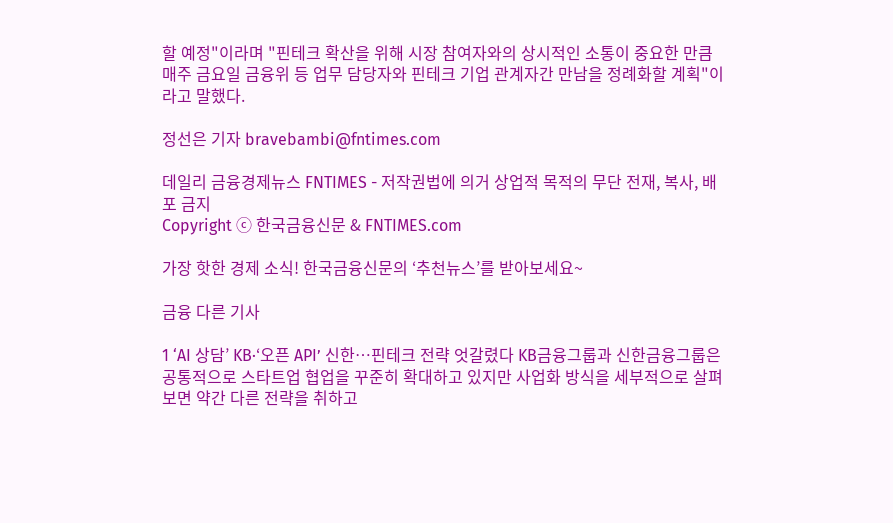할 예정"이라며 "핀테크 확산을 위해 시장 참여자와의 상시적인 소통이 중요한 만큼 매주 금요일 금융위 등 업무 담당자와 핀테크 기업 관계자간 만남을 정례화할 계획"이라고 말했다.

정선은 기자 bravebambi@fntimes.com

데일리 금융경제뉴스 FNTIMES - 저작권법에 의거 상업적 목적의 무단 전재, 복사, 배포 금지
Copyright ⓒ 한국금융신문 & FNTIMES.com

가장 핫한 경제 소식! 한국금융신문의 ‘추천뉴스’를 받아보세요~

금융 다른 기사

1 ‘AI 상담’ KB·‘오픈 API’ 신한…핀테크 전략 엇갈렸다 KB금융그룹과 신한금융그룹은 공통적으로 스타트업 협업을 꾸준히 확대하고 있지만 사업화 방식을 세부적으로 살펴보면 약간 다른 전략을 취하고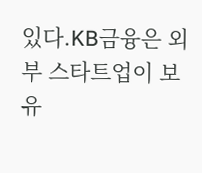있다.KB금융은 외부 스타트업이 보유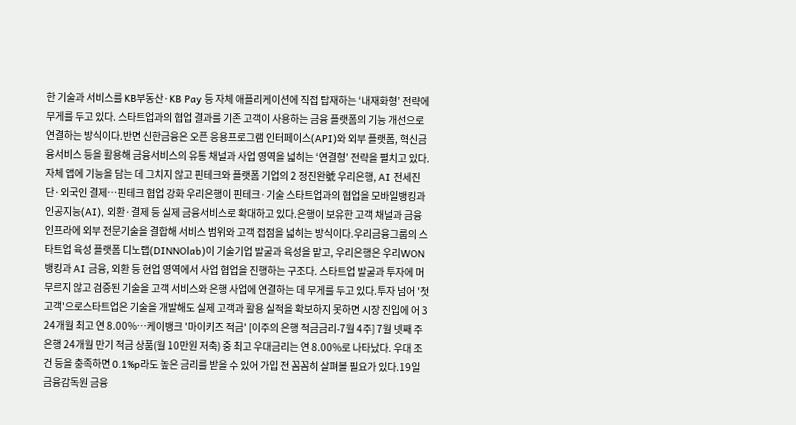한 기술과 서비스를 KB부동산·KB Pay 등 자체 애플리케이션에 직접 탑재하는 ‘내재화형’ 전략에 무게를 두고 있다. 스타트업과의 협업 결과를 기존 고객이 사용하는 금융 플랫폼의 기능 개선으로 연결하는 방식이다.반면 신한금융은 오픈 응용프로그램 인터페이스(API)와 외부 플랫폼, 혁신금융서비스 등을 활용해 금융서비스의 유통 채널과 사업 영역을 넓히는 ‘연결형’ 전략을 펼치고 있다. 자체 앱에 기능을 담는 데 그치지 않고 핀테크와 플랫폼 기업의 2 정진완號 우리은행, AI 전세진단·외국인 결제…핀테크 협업 강화 우리은행이 핀테크·기술 스타트업과의 협업을 모바일뱅킹과 인공지능(AI), 외환·결제 등 실제 금융서비스로 확대하고 있다.은행이 보유한 고객 채널과 금융 인프라에 외부 전문기술을 결합해 서비스 범위와 고객 접점을 넓히는 방식이다.우리금융그룹의 스타트업 육성 플랫폼 디노랩(DINNOlab)이 기술기업 발굴과 육성을 맡고, 우리은행은 우리WON뱅킹과 AI 금융, 외환 등 현업 영역에서 사업 협업을 진행하는 구조다. 스타트업 발굴과 투자에 머무르지 않고 검증된 기술을 고객 서비스와 은행 사업에 연결하는 데 무게를 두고 있다.투자 넘어 '첫 고객'으로스타트업은 기술을 개발해도 실제 고객과 활용 실적을 확보하지 못하면 시장 진입에 어 3 24개월 최고 연 8.00%…케이뱅크 '마이키즈 적금' [이주의 은행 적금금리-7월 4주] 7월 넷째 주 은행 24개월 만기 적금 상품(월 10만원 저축) 중 최고 우대금리는 연 8.00%로 나타났다. 우대 조건 등을 충족하면 0.1%p라도 높은 금리를 받을 수 있어 가입 전 꼼꼼히 살펴볼 필요가 있다.19일 금융감독원 금융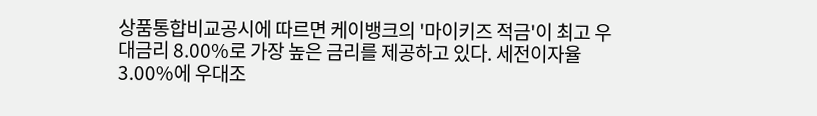상품통합비교공시에 따르면 케이뱅크의 '마이키즈 적금'이 최고 우대금리 8.00%로 가장 높은 금리를 제공하고 있다. 세전이자율 3.00%에 우대조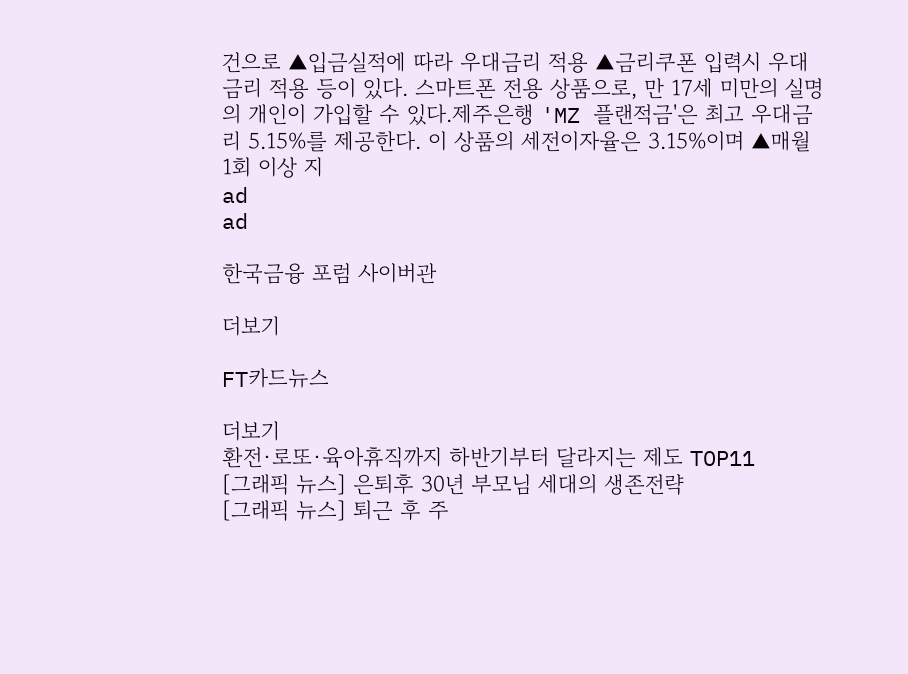건으로 ▲입금실적에 따라 우대금리 적용 ▲금리쿠폰 입력시 우대금리 적용 등이 있다. 스마트폰 전용 상품으로, 만 17세 미만의 실명의 개인이 가입할 수 있다.제주은행 'MZ 플랜적금'은 최고 우대금리 5.15%를 제공한다. 이 상품의 세전이자율은 3.15%이며 ▲매월 1회 이상 지
ad
ad

한국금융 포럼 사이버관

더보기

FT카드뉴스

더보기
환전·로또·육아휴직까지 하반기부터 달라지는 제도 TOP11
[그래픽 뉴스] 은퇴후 30년 부모님 세대의 생존전략
[그래픽 뉴스] 퇴근 후 주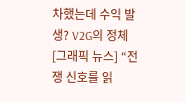차했는데 수익 발생? V2G의 정체
[그래픽 뉴스] “전쟁 신호를 읽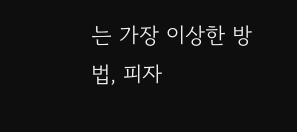는 가장 이상한 방법, 피자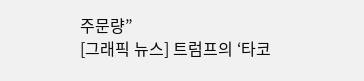주문량”
[그래픽 뉴스] 트럼프의 ‘타코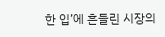한 입’에 흔들린 시장의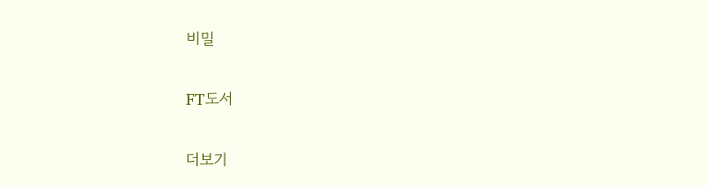비밀

FT도서

더보기